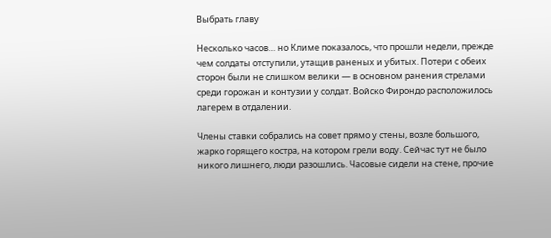Выбрать главу

Несколько часов… но Климе показалось, что прошли недели, прежде чем солдаты отступили, утащив раненых и убитых. Потери с обеих сторон были не слишком велики — в основном ранения стрелами среди горожан и контузии у солдат. Войско Фирондо расположилось лагерем в отдалении.

Члены ставки собрались на совет прямо у стены, возле большого, жарко горящего костра, на котором грели воду. Сейчас тут не было никого лишнего, люди разошлись. Часовые сидели на стене, прочие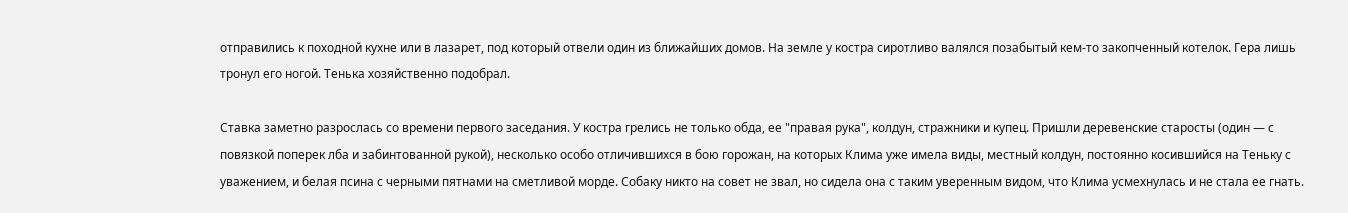отправились к походной кухне или в лазарет, под который отвели один из ближайших домов. На земле у костра сиротливо валялся позабытый кем-то закопченный котелок. Гера лишь тронул его ногой. Тенька хозяйственно подобрал.

Ставка заметно разрослась со времени первого заседания. У костра грелись не только обда, ее "правая рука", колдун, стражники и купец. Пришли деревенские старосты (один — с повязкой поперек лба и забинтованной рукой), несколько особо отличившихся в бою горожан, на которых Клима уже имела виды, местный колдун, постоянно косившийся на Теньку с уважением, и белая псина с черными пятнами на сметливой морде. Собаку никто на совет не звал, но сидела она с таким уверенным видом, что Клима усмехнулась и не стала ее гнать.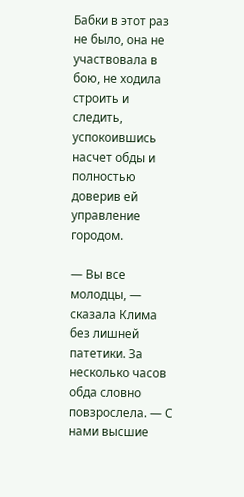Бабки в этот раз не было, она не участвовала в бою, не ходила строить и следить, успокоившись насчет обды и полностью доверив ей управление городом.

— Вы все молодцы, — сказала Клима без лишней патетики. За несколько часов обда словно повзрослела. — С нами высшие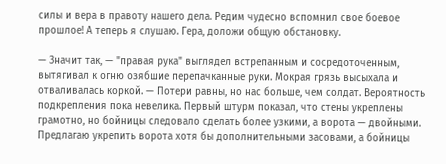силы и вера в правоту нашего дела. Редим чудесно вспомнил свое боевое прошлое! А теперь я слушаю. Гера, доложи общую обстановку.

— Значит так, — "правая рука" выглядел встрепанным и сосредоточенным, вытягивал к огню озябшие перепачканные руки. Мокрая грязь высыхала и отваливалась коркой. — Потери равны, но нас больше, чем солдат. Вероятность подкрепления пока невелика. Первый штурм показал, что стены укреплены грамотно, но бойницы следовало сделать более узкими, а ворота — двойными. Предлагаю укрепить ворота хотя бы дополнительными засовами, а бойницы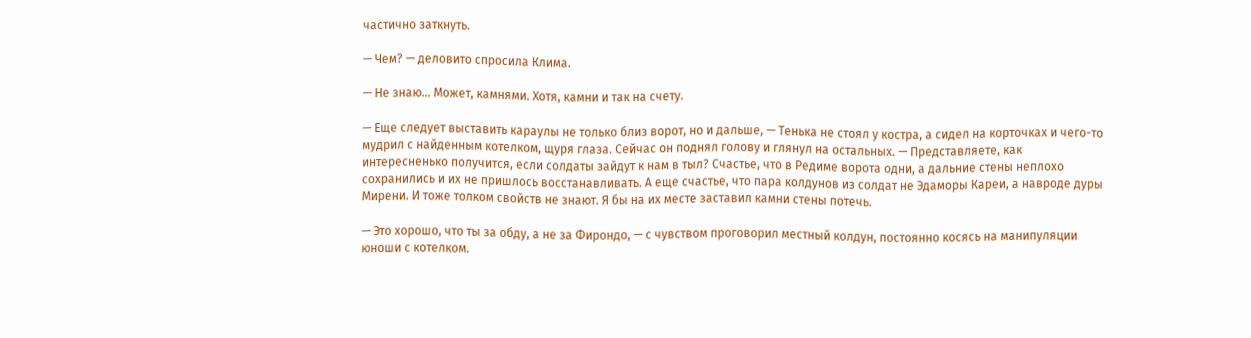частично заткнуть.

— Чем? — деловито спросила Клима.

— Не знаю… Может, камнями. Хотя, камни и так на счету.

— Еще следует выставить караулы не только близ ворот, но и дальше, — Тенька не стоял у костра, а сидел на корточках и чего-то мудрил с найденным котелком, щуря глаза. Сейчас он поднял голову и глянул на остальных. — Представляете, как интересненько получится, если солдаты зайдут к нам в тыл? Счастье, что в Редиме ворота одни, а дальние стены неплохо сохранились и их не пришлось восстанавливать. А еще счастье, что пара колдунов из солдат не Эдаморы Кареи, а навроде дуры Мирени. И тоже толком свойств не знают. Я бы на их месте заставил камни стены потечь.

— Это хорошо, что ты за обду, а не за Фирондо, — с чувством проговорил местный колдун, постоянно косясь на манипуляции юноши с котелком.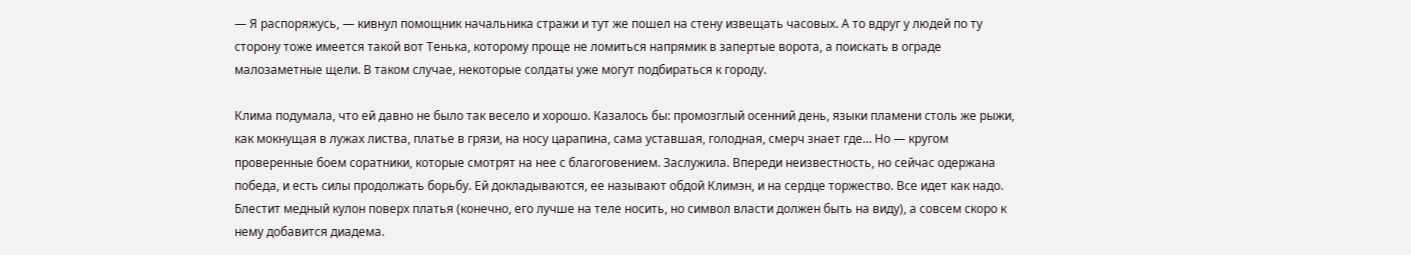— Я распоряжусь, — кивнул помощник начальника стражи и тут же пошел на стену извещать часовых. А то вдруг у людей по ту сторону тоже имеется такой вот Тенька, которому проще не ломиться напрямик в запертые ворота, а поискать в ограде малозаметные щели. В таком случае, некоторые солдаты уже могут подбираться к городу.

Клима подумала, что ей давно не было так весело и хорошо. Казалось бы: промозглый осенний день, языки пламени столь же рыжи, как мокнущая в лужах листва, платье в грязи, на носу царапина, сама уставшая, голодная, смерч знает где… Но — кругом проверенные боем соратники, которые смотрят на нее с благоговением. Заслужила. Впереди неизвестность, но сейчас одержана победа, и есть силы продолжать борьбу. Ей докладываются, ее называют обдой Климэн, и на сердце торжество. Все идет как надо. Блестит медный кулон поверх платья (конечно, его лучше на теле носить, но символ власти должен быть на виду), а совсем скоро к нему добавится диадема.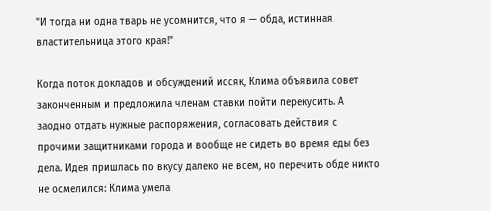"И тогда ни одна тварь не усомнится, что я — обда, истинная властительница этого края!"

Когда поток докладов и обсуждений иссяк, Клима объявила совет законченным и предложила членам ставки пойти перекусить. А заодно отдать нужные распоряжения, согласовать действия с прочими защитниками города и вообще не сидеть во время еды без дела. Идея пришлась по вкусу далеко не всем, но перечить обде никто не осмелился: Клима умела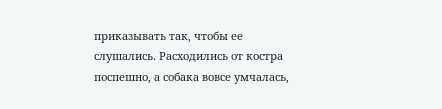приказывать так, чтобы ее слушались. Расходились от костра поспешно, а собака вовсе умчалась,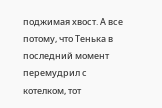поджимая хвост. А все потому, что Тенька в последний момент перемудрил с котелком, тот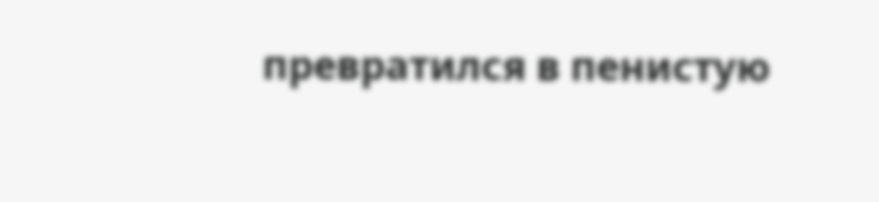превратился в пенистую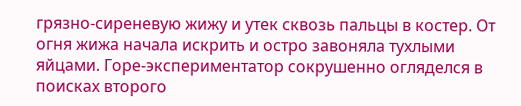грязно-сиреневую жижу и утек сквозь пальцы в костер. От огня жижа начала искрить и остро завоняла тухлыми яйцами. Горе-экспериментатор сокрушенно огляделся в поисках второго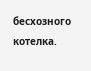бесхозного котелка.